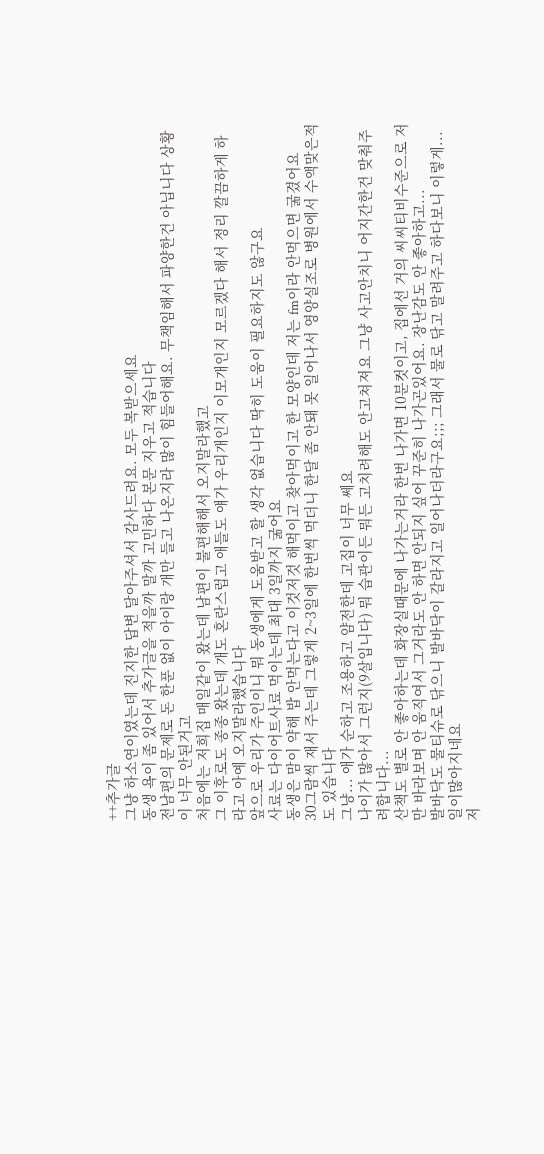++추가글
그냥 하소연이였는데 진지한 답변 달아주셔서 감사드려요. 모두 복받으세요
동생 욕이 좀 있어서 추가글을 적을까 말까 고민하다 본문 지우고 적습니다
전남편의 문제로 돈 한푼 없이 아이랑 개만 들고 나온지라 많이 힘들어해요. 무책임해서 파양한건 아닙니다 상황이 너무 안된거고
처음에는 저희집 매일같이 왔는데 남편이 불편해해서 오지말라했고
그 이후로도 종종 왔는데 개도 혼란스럽고 애들도 얘가 우리개인지 이모개인지 모르겠다 해서 정리 깔끔하게 하라고 아예 오지말라했습니다
앞으로 우리가 주인이니 뭐 동생에게 도움받고 할 생각 없습니다 딱히 도움이 필요하지도 않구요
사료는 다이어트사료 먹이는데 최대 3일까지 굶어요
동생은 맘이 약해 밥 안먹는다고 이것저것 해먹이고 찾아먹이고 한 모양인데 저는 fm이라 안먹으면 굶겼어요
30그람씩 재서 주는데 그렇게 2~3일에 한번씩 먹더니 한달 좀 안돼 못 일어나서 영양실조로 병원에서 수액맞은적도 있습니다
그냥... 애가 순하고 조용하고 얌전한데 고집이 너무 쎄요
나이가 많아서 그런지(9살입니다) 뭐 습관이든 뭐든 고치려해도 안고쳐져요 그냥 사고안치니 어지간한건 맞춰주려합니다...
산책도 별로 안 좋아하는데 화장실때문에 나가는거라 한번 나가면 10분컷이고, 집에선 거의 씨씨티비수준으로 저만 바라보며 안 움직여서 그거라도 안 하면 안되지 싶어 꾸준히 나가곤있어요. 장난감도 안 좋아하고...
발바닥도 물티슈로 닦으니 발바닥이 갈라지고 일어나더라구요;;; 그래서 물로 닦고 말려주고 하다보니 이렇게... 일이많아지네요
저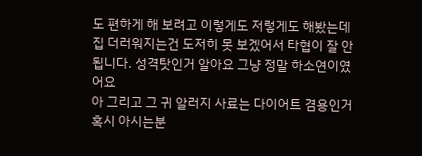도 편하게 해 보려고 이렇게도 저렇게도 해봤는데 집 더러워지는건 도저히 못 보겠어서 타협이 잘 안됩니다. 성격탓인거 알아요 그냥 정말 하소연이였어요
아 그리고 그 귀 알러지 사료는 다이어트 겸용인거 혹시 아시는분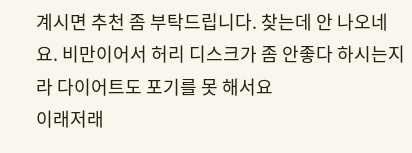계시면 추천 좀 부탁드립니다. 찾는데 안 나오네요. 비만이어서 허리 디스크가 좀 안좋다 하시는지라 다이어트도 포기를 못 해서요
이래저래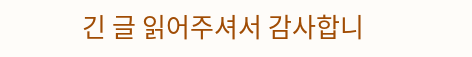긴 글 읽어주셔서 감사합니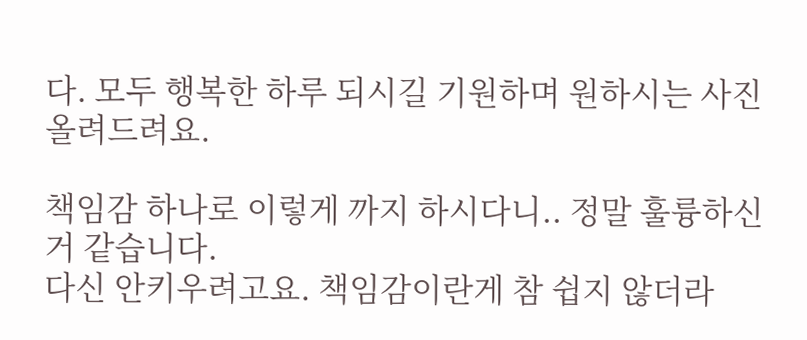다. 모두 행복한 하루 되시길 기원하며 원하시는 사진 올려드려요.

책임감 하나로 이렇게 까지 하시다니.. 정말 훌륭하신 거 같습니다.
다신 안키우려고요. 책임감이란게 참 쉽지 않더라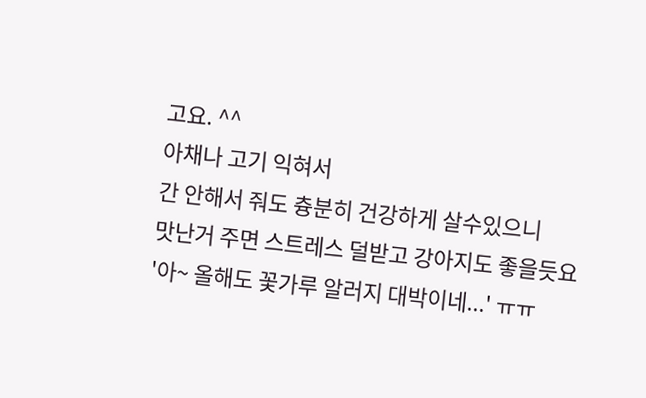고요. ^^
아채나 고기 익혀서
간 안해서 줘도 츙분히 건강하게 살수있으니
맛난거 주면 스트레스 덜받고 강아지도 좋을듯요
'아~ 올해도 꽃가루 알러지 대박이네...' ㅠㅠ